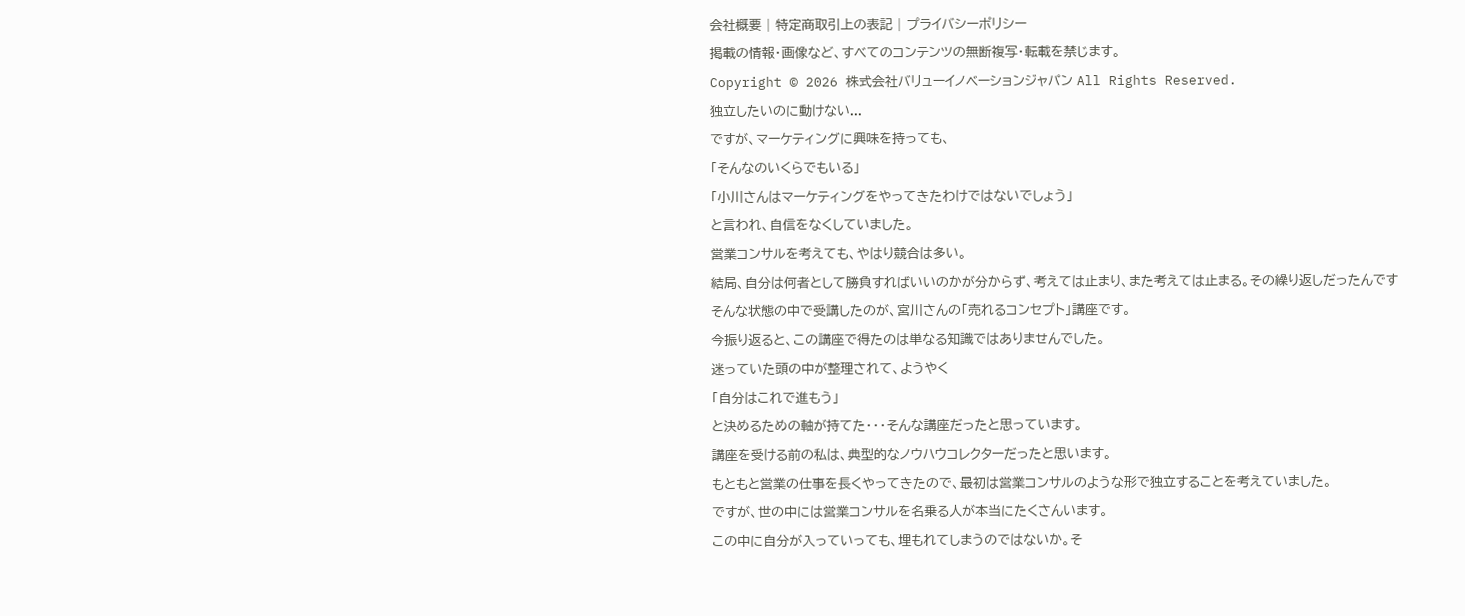会社概要 | 特定商取引上の表記 | プライバシーポリシー
掲載の情報・画像など、すべてのコンテンツの無断複写・転載を禁じます。
Copyright © 2026 株式会社バリューイノベーションジャパン All Rights Reserved.
独立したいのに動けない...
ですが、マーケティングに興味を持っても、
「そんなのいくらでもいる」
「小川さんはマーケティングをやってきたわけではないでしょう」
と言われ、自信をなくしていました。
営業コンサルを考えても、やはり競合は多い。
結局、自分は何者として勝負すればいいのかが分からず、考えては止まり、また考えては止まる。その繰り返しだったんです
そんな状態の中で受講したのが、宮川さんの「売れるコンセプト」講座です。
今振り返ると、この講座で得たのは単なる知識ではありませんでした。
迷っていた頭の中が整理されて、ようやく
「自分はこれで進もう」
と決めるための軸が持てた・・・そんな講座だったと思っています。
講座を受ける前の私は、典型的なノウハウコレクターだったと思います。
もともと営業の仕事を長くやってきたので、最初は営業コンサルのような形で独立することを考えていました。
ですが、世の中には営業コンサルを名乗る人が本当にたくさんいます。
この中に自分が入っていっても、埋もれてしまうのではないか。そ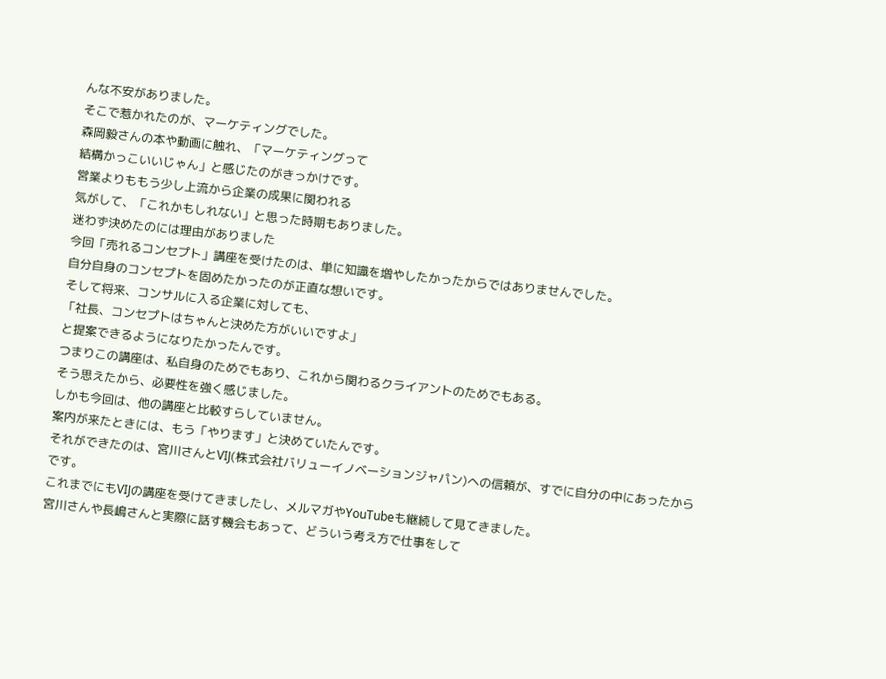んな不安がありました。
そこで惹かれたのが、マーケティングでした。
森岡毅さんの本や動画に触れ、「マーケティングって
結構かっこいいじゃん」と感じたのがきっかけです。
営業よりももう少し上流から企業の成果に関われる
気がして、「これかもしれない」と思った時期もありました。
迷わず決めたのには理由がありました
今回「売れるコンセプト」講座を受けたのは、単に知識を増やしたかったからではありませんでした。
自分自身のコンセプトを固めたかったのが正直な想いです。
そして将来、コンサルに入る企業に対しても、
「社長、コンセプトはちゃんと決めた方がいいですよ」
と提案できるようになりたかったんです。
つまりこの講座は、私自身のためでもあり、これから関わるクライアントのためでもある。
そう思えたから、必要性を強く感じました。
しかも今回は、他の講座と比較すらしていません。
案内が来たときには、もう「やります」と決めていたんです。
それができたのは、宮川さんとVIJ(株式会社バリューイノベーションジャパン)への信頼が、すでに自分の中にあったからです。
これまでにもVIJの講座を受けてきましたし、メルマガやYouTubeも継続して見てきました。
宮川さんや長嶋さんと実際に話す機会もあって、どういう考え方で仕事をして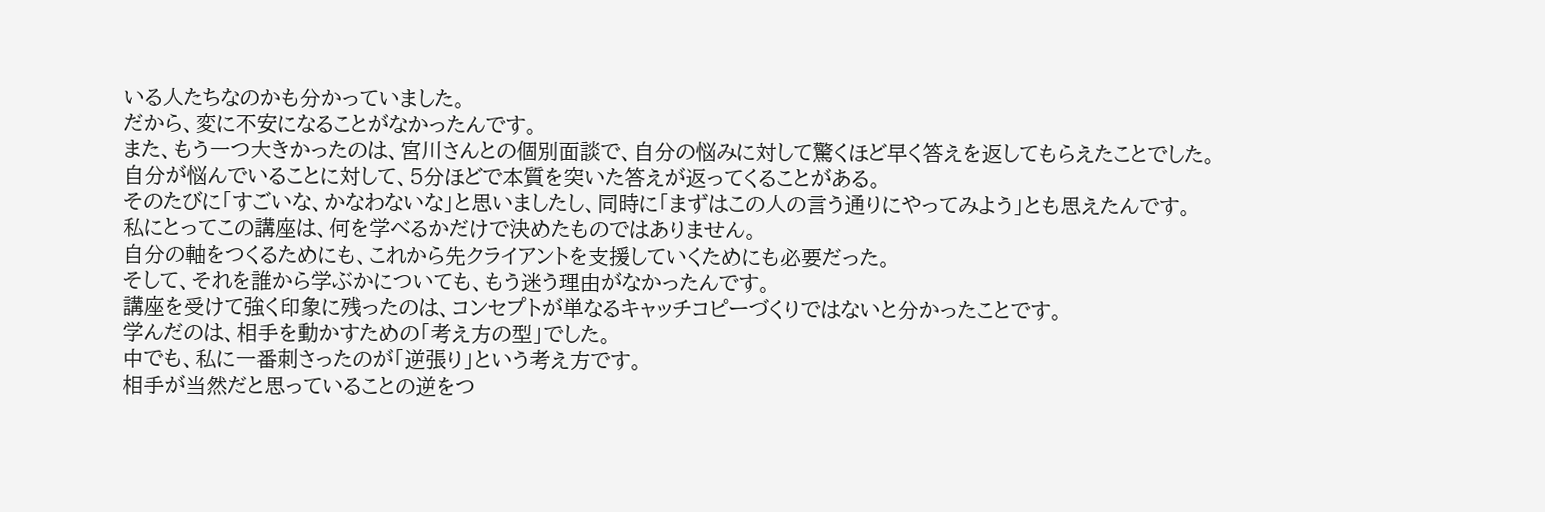いる人たちなのかも分かっていました。
だから、変に不安になることがなかったんです。
また、もう一つ大きかったのは、宮川さんとの個別面談で、自分の悩みに対して驚くほど早く答えを返してもらえたことでした。
自分が悩んでいることに対して、5分ほどで本質を突いた答えが返ってくることがある。
そのたびに「すごいな、かなわないな」と思いましたし、同時に「まずはこの人の言う通りにやってみよう」とも思えたんです。
私にとってこの講座は、何を学べるかだけで決めたものではありません。
自分の軸をつくるためにも、これから先クライアントを支援していくためにも必要だった。
そして、それを誰から学ぶかについても、もう迷う理由がなかったんです。
講座を受けて強く印象に残ったのは、コンセプトが単なるキャッチコピーづくりではないと分かったことです。
学んだのは、相手を動かすための「考え方の型」でした。
中でも、私に一番刺さったのが「逆張り」という考え方です。
相手が当然だと思っていることの逆をつ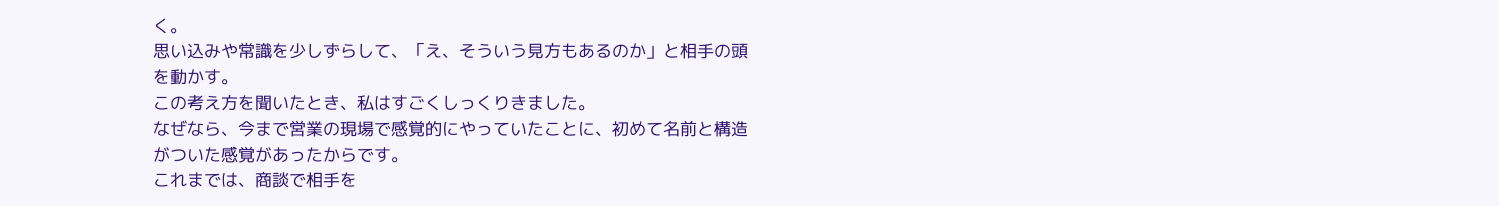く。
思い込みや常識を少しずらして、「え、そういう見方もあるのか」と相手の頭を動かす。
この考え方を聞いたとき、私はすごくしっくりきました。
なぜなら、今まで営業の現場で感覚的にやっていたことに、初めて名前と構造がついた感覚があったからです。
これまでは、商談で相手を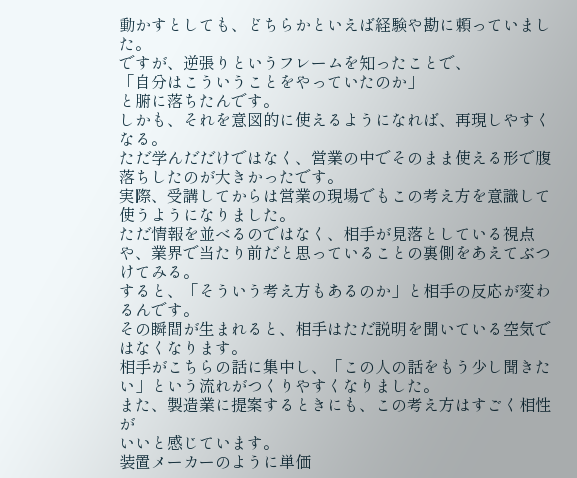動かすとしても、どちらかといえば経験や勘に頼っていました。
ですが、逆張りというフレームを知ったことで、
「自分はこういうことをやっていたのか」
と腑に落ちたんです。
しかも、それを意図的に使えるようになれば、再現しやすくなる。
ただ学んだだけではなく、営業の中でそのまま使える形で腹落ちしたのが大きかったです。
実際、受講してからは営業の現場でもこの考え方を意識して使うようになりました。
ただ情報を並べるのではなく、相手が見落としている視点や、業界で当たり前だと思っていることの裏側をあえてぶつけてみる。
すると、「そういう考え方もあるのか」と相手の反応が変わるんです。
その瞬間が生まれると、相手はただ説明を聞いている空気ではなくなります。
相手がこちらの話に集中し、「この人の話をもう少し聞きたい」という流れがつくりやすくなりました。
また、製造業に提案するときにも、この考え方はすごく相性が
いいと感じています。
装置メーカーのように単価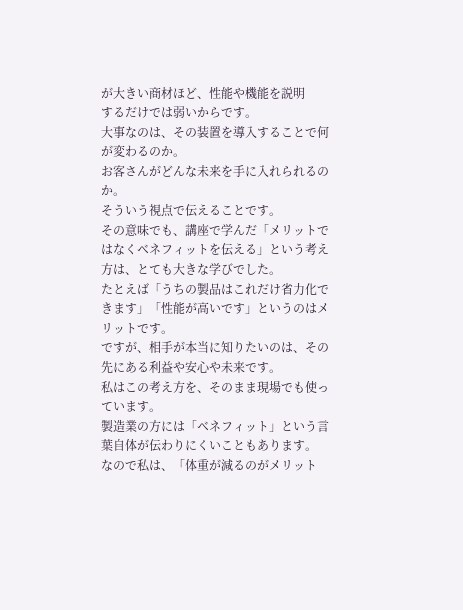が大きい商材ほど、性能や機能を説明
するだけでは弱いからです。
大事なのは、その装置を導入することで何が変わるのか。
お客さんがどんな未来を手に入れられるのか。
そういう視点で伝えることです。
その意味でも、講座で学んだ「メリットではなくベネフィットを伝える」という考え方は、とても大きな学びでした。
たとえば「うちの製品はこれだけ省力化できます」「性能が高いです」というのはメリットです。
ですが、相手が本当に知りたいのは、その先にある利益や安心や未来です。
私はこの考え方を、そのまま現場でも使っています。
製造業の方には「ベネフィット」という言葉自体が伝わりにくいこともあります。
なので私は、「体重が減るのがメリット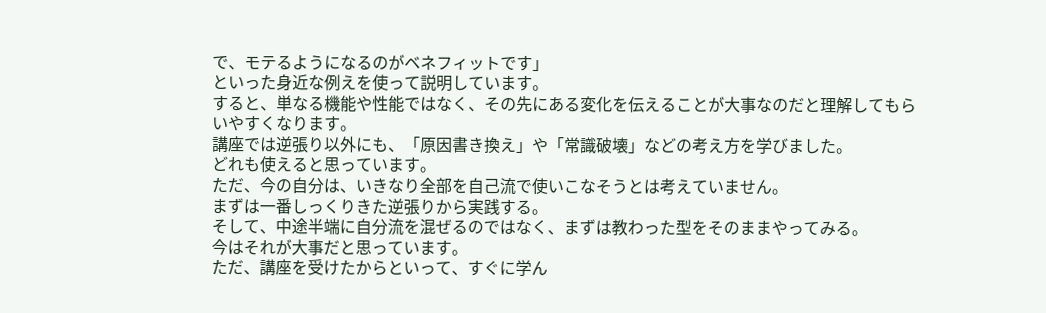で、モテるようになるのがベネフィットです」
といった身近な例えを使って説明しています。
すると、単なる機能や性能ではなく、その先にある変化を伝えることが大事なのだと理解してもらいやすくなります。
講座では逆張り以外にも、「原因書き換え」や「常識破壊」などの考え方を学びました。
どれも使えると思っています。
ただ、今の自分は、いきなり全部を自己流で使いこなそうとは考えていません。
まずは一番しっくりきた逆張りから実践する。
そして、中途半端に自分流を混ぜるのではなく、まずは教わった型をそのままやってみる。
今はそれが大事だと思っています。
ただ、講座を受けたからといって、すぐに学ん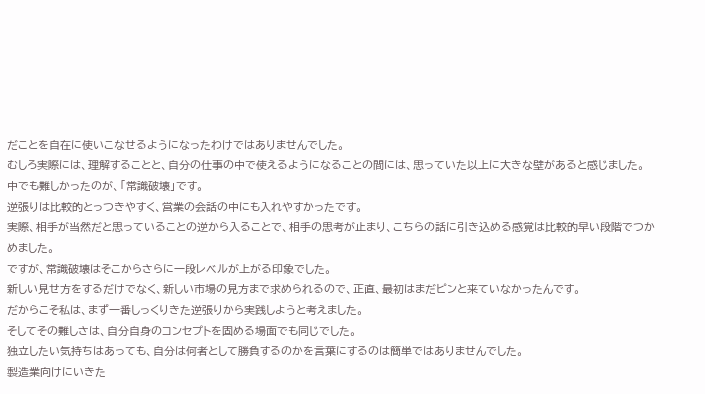だことを自在に使いこなせるようになったわけではありませんでした。
むしろ実際には、理解することと、自分の仕事の中で使えるようになることの間には、思っていた以上に大きな壁があると感じました。
中でも難しかったのが、「常識破壊」です。
逆張りは比較的とっつきやすく、営業の会話の中にも入れやすかったです。
実際、相手が当然だと思っていることの逆から入ることで、相手の思考が止まり、こちらの話に引き込める感覚は比較的早い段階でつかめました。
ですが、常識破壊はそこからさらに一段レベルが上がる印象でした。
新しい見せ方をするだけでなく、新しい市場の見方まで求められるので、正直、最初はまだピンと来ていなかったんです。
だからこそ私は、まず一番しっくりきた逆張りから実践しようと考えました。
そしてその難しさは、自分自身のコンセプトを固める場面でも同じでした。
独立したい気持ちはあっても、自分は何者として勝負するのかを言葉にするのは簡単ではありませんでした。
製造業向けにいきた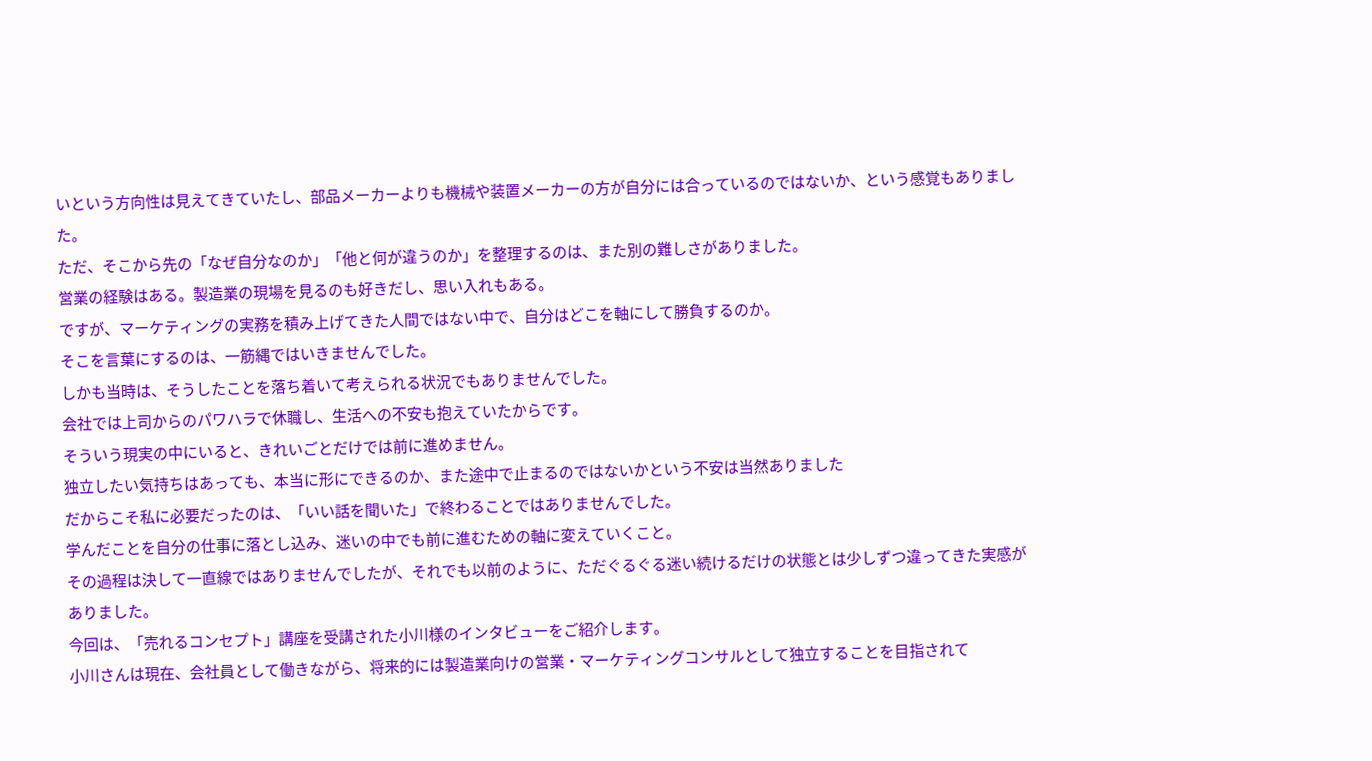いという方向性は見えてきていたし、部品メーカーよりも機械や装置メーカーの方が自分には合っているのではないか、という感覚もありました。
ただ、そこから先の「なぜ自分なのか」「他と何が違うのか」を整理するのは、また別の難しさがありました。
営業の経験はある。製造業の現場を見るのも好きだし、思い入れもある。
ですが、マーケティングの実務を積み上げてきた人間ではない中で、自分はどこを軸にして勝負するのか。
そこを言葉にするのは、一筋縄ではいきませんでした。
しかも当時は、そうしたことを落ち着いて考えられる状況でもありませんでした。
会社では上司からのパワハラで休職し、生活への不安も抱えていたからです。
そういう現実の中にいると、きれいごとだけでは前に進めません。
独立したい気持ちはあっても、本当に形にできるのか、また途中で止まるのではないかという不安は当然ありました
だからこそ私に必要だったのは、「いい話を聞いた」で終わることではありませんでした。
学んだことを自分の仕事に落とし込み、迷いの中でも前に進むための軸に変えていくこと。
その過程は決して一直線ではありませんでしたが、それでも以前のように、ただぐるぐる迷い続けるだけの状態とは少しずつ違ってきた実感がありました。
今回は、「売れるコンセプト」講座を受講された小川様のインタビューをご紹介します。
小川さんは現在、会社員として働きながら、将来的には製造業向けの営業・マーケティングコンサルとして独立することを目指されて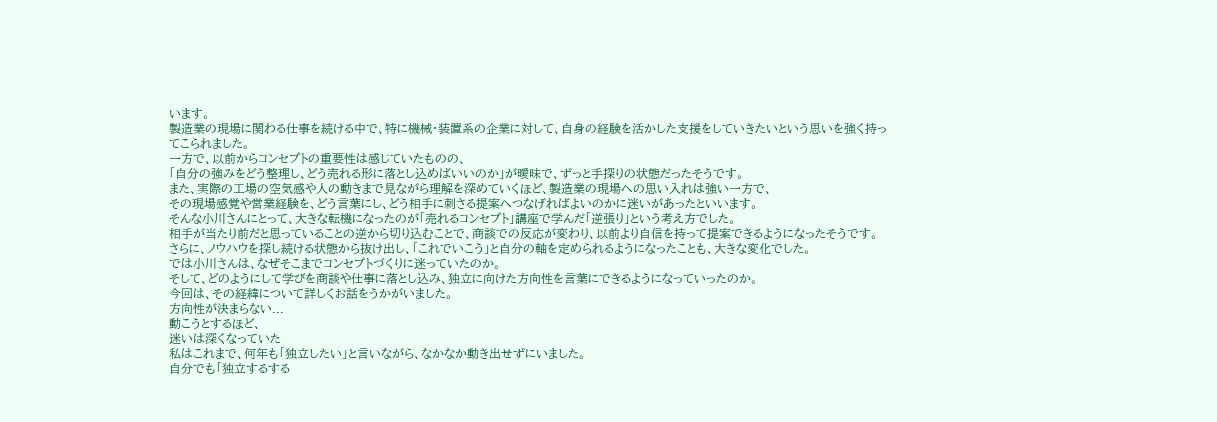います。
製造業の現場に関わる仕事を続ける中で、特に機械・装置系の企業に対して、自身の経験を活かした支援をしていきたいという思いを強く持ってこられました。
一方で、以前からコンセプトの重要性は感じていたものの、
「自分の強みをどう整理し、どう売れる形に落とし込めばいいのか」が曖昧で、ずっと手探りの状態だったそうです。
また、実際の工場の空気感や人の動きまで見ながら理解を深めていくほど、製造業の現場への思い入れは強い一方で、
その現場感覚や営業経験を、どう言葉にし、どう相手に刺さる提案へつなげればよいのかに迷いがあったといいます。
そんな小川さんにとって、大きな転機になったのが「売れるコンセプト」講座で学んだ「逆張り」という考え方でした。
相手が当たり前だと思っていることの逆から切り込むことで、商談での反応が変わり、以前より自信を持って提案できるようになったそうです。
さらに、ノウハウを探し続ける状態から抜け出し、「これでいこう」と自分の軸を定められるようになったことも、大きな変化でした。
では小川さんは、なぜそこまでコンセプトづくりに迷っていたのか。
そして、どのようにして学びを商談や仕事に落とし込み、独立に向けた方向性を言葉にできるようになっていったのか。
今回は、その経緯について詳しくお話をうかがいました。
方向性が決まらない...
動こうとするほど、
迷いは深くなっていた
私はこれまで、何年も「独立したい」と言いながら、なかなか動き出せずにいました。
自分でも「独立するする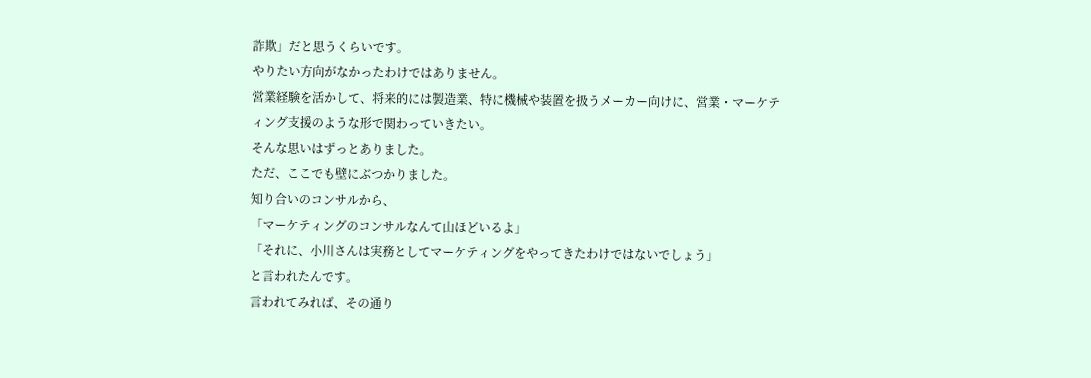詐欺」だと思うくらいです。
やりたい方向がなかったわけではありません。
営業経験を活かして、将来的には製造業、特に機械や装置を扱うメーカー向けに、営業・マーケティング支援のような形で関わっていきたい。
そんな思いはずっとありました。
ただ、ここでも壁にぶつかりました。
知り合いのコンサルから、
「マーケティングのコンサルなんて山ほどいるよ」
「それに、小川さんは実務としてマーケティングをやってきたわけではないでしょう」
と言われたんです。
言われてみれば、その通り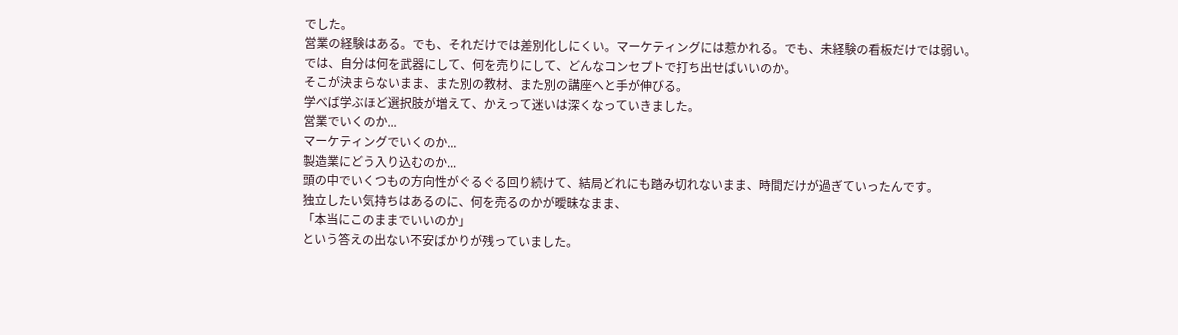でした。
営業の経験はある。でも、それだけでは差別化しにくい。マーケティングには惹かれる。でも、未経験の看板だけでは弱い。
では、自分は何を武器にして、何を売りにして、どんなコンセプトで打ち出せばいいのか。
そこが決まらないまま、また別の教材、また別の講座へと手が伸びる。
学べば学ぶほど選択肢が増えて、かえって迷いは深くなっていきました。
営業でいくのか...
マーケティングでいくのか...
製造業にどう入り込むのか...
頭の中でいくつもの方向性がぐるぐる回り続けて、結局どれにも踏み切れないまま、時間だけが過ぎていったんです。
独立したい気持ちはあるのに、何を売るのかが曖昧なまま、
「本当にこのままでいいのか」
という答えの出ない不安ばかりが残っていました。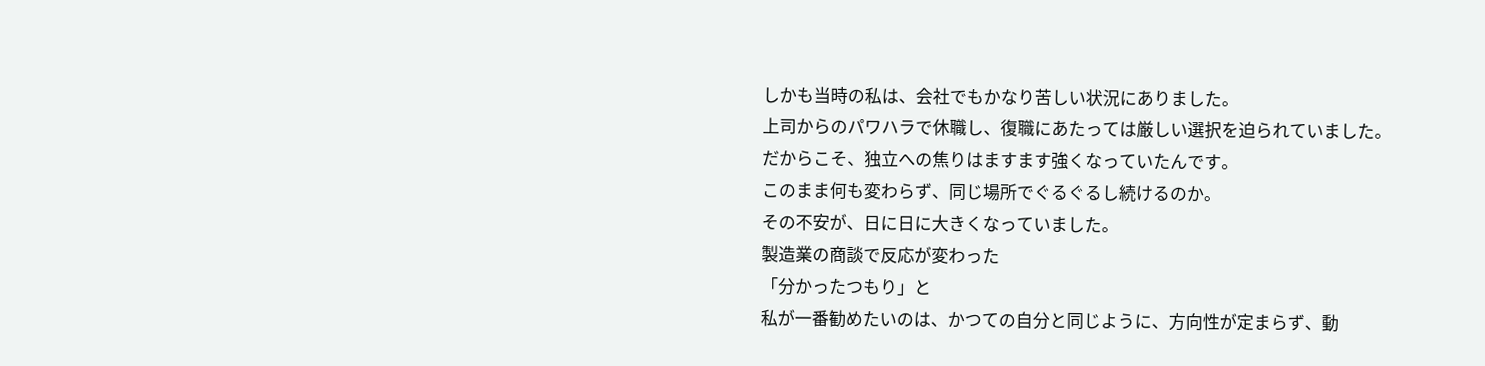しかも当時の私は、会社でもかなり苦しい状況にありました。
上司からのパワハラで休職し、復職にあたっては厳しい選択を迫られていました。
だからこそ、独立への焦りはますます強くなっていたんです。
このまま何も変わらず、同じ場所でぐるぐるし続けるのか。
その不安が、日に日に大きくなっていました。
製造業の商談で反応が変わった
「分かったつもり」と
私が一番勧めたいのは、かつての自分と同じように、方向性が定まらず、動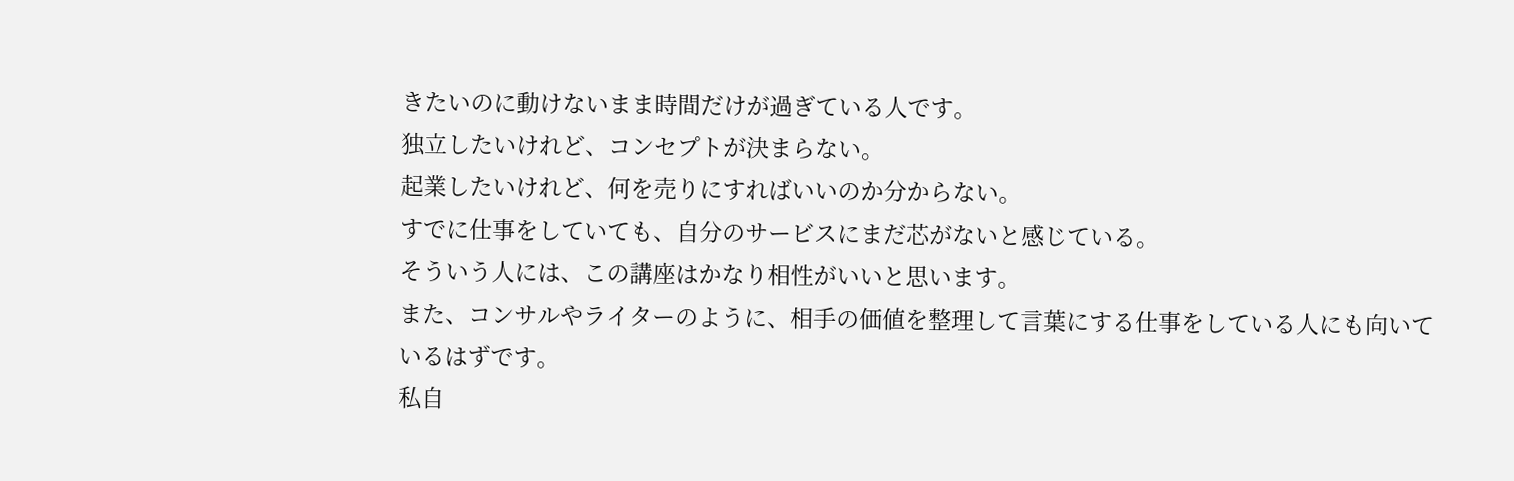きたいのに動けないまま時間だけが過ぎている人です。
独立したいけれど、コンセプトが決まらない。
起業したいけれど、何を売りにすればいいのか分からない。
すでに仕事をしていても、自分のサービスにまだ芯がないと感じている。
そういう人には、この講座はかなり相性がいいと思います。
また、コンサルやライターのように、相手の価値を整理して言葉にする仕事をしている人にも向いているはずです。
私自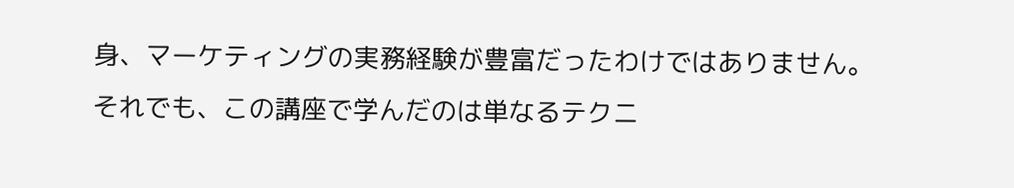身、マーケティングの実務経験が豊富だったわけではありません。
それでも、この講座で学んだのは単なるテクニ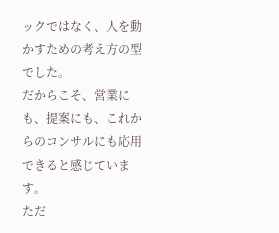ックではなく、人を動かすための考え方の型でした。
だからこそ、営業にも、提案にも、これからのコンサルにも応用できると感じています。
ただ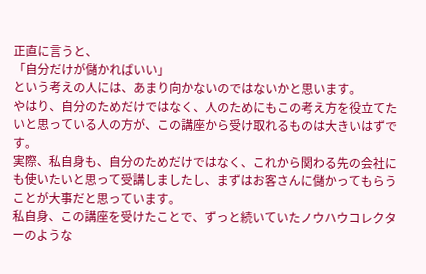正直に言うと、
「自分だけが儲かればいい」
という考えの人には、あまり向かないのではないかと思います。
やはり、自分のためだけではなく、人のためにもこの考え方を役立てたいと思っている人の方が、この講座から受け取れるものは大きいはずです。
実際、私自身も、自分のためだけではなく、これから関わる先の会社にも使いたいと思って受講しましたし、まずはお客さんに儲かってもらうことが大事だと思っています。
私自身、この講座を受けたことで、ずっと続いていたノウハウコレクターのような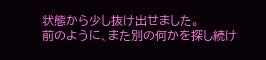状態から少し抜け出せました。
前のように、また別の何かを探し続け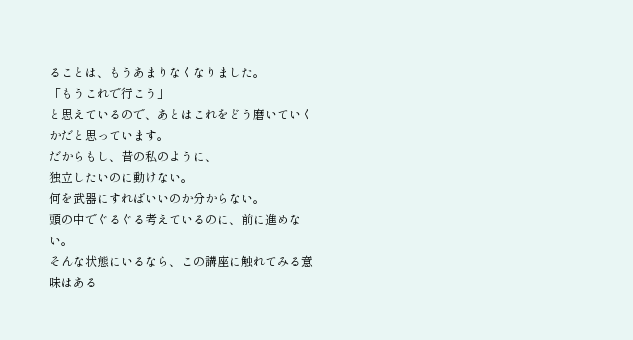ることは、もうあまりなくなりました。
「もうこれで行こう」
と思えているので、あとはこれをどう磨いていくかだと思っています。
だからもし、昔の私のように、
独立したいのに動けない。
何を武器にすればいいのか分からない。
頭の中でぐるぐる考えているのに、前に進めない。
そんな状態にいるなら、この講座に触れてみる意味はある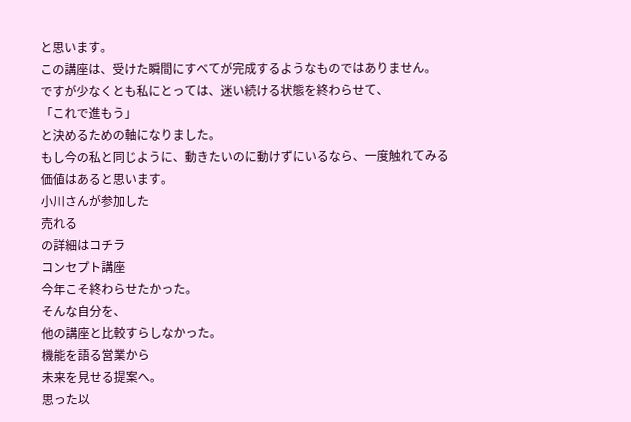と思います。
この講座は、受けた瞬間にすべてが完成するようなものではありません。
ですが少なくとも私にとっては、迷い続ける状態を終わらせて、
「これで進もう」
と決めるための軸になりました。
もし今の私と同じように、動きたいのに動けずにいるなら、一度触れてみる価値はあると思います。
小川さんが参加した
売れる
の詳細はコチラ
コンセプト講座
今年こそ終わらせたかった。
そんな自分を、
他の講座と比較すらしなかった。
機能を語る営業から
未来を見せる提案へ。
思った以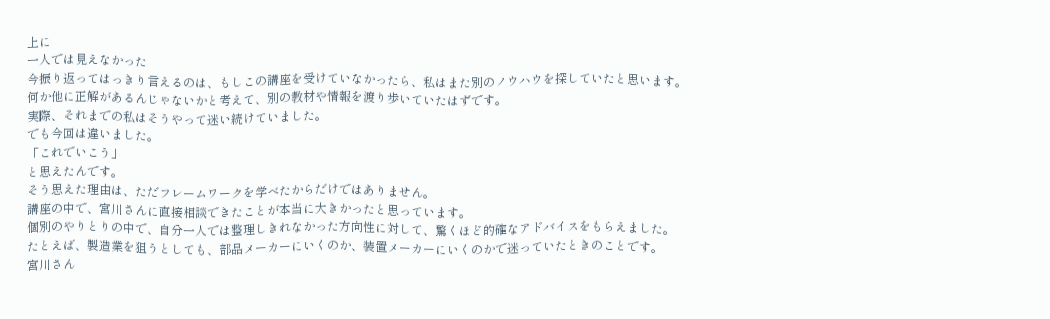上に
一人では見えなかった
今振り返ってはっきり言えるのは、もしこの講座を受けていなかったら、私はまた別のノウハウを探していたと思います。
何か他に正解があるんじゃないかと考えて、別の教材や情報を渡り歩いていたはずです。
実際、それまでの私はそうやって迷い続けていました。
でも今回は違いました。
「これでいこう」
と思えたんです。
そう思えた理由は、ただフレームワークを学べたからだけではありません。
講座の中で、宮川さんに直接相談できたことが本当に大きかったと思っています。
個別のやりとりの中で、自分一人では整理しきれなかった方向性に対して、驚くほど的確なアドバイスをもらえました。
たとえば、製造業を狙うとしても、部品メーカーにいくのか、装置メーカーにいくのかで迷っていたときのことです。
宮川さん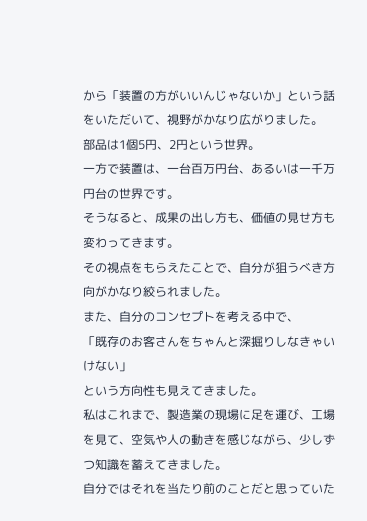から「装置の方がいいんじゃないか」という話をいただいて、視野がかなり広がりました。
部品は1個5円、2円という世界。
一方で装置は、一台百万円台、あるいは一千万円台の世界です。
そうなると、成果の出し方も、価値の見せ方も変わってきます。
その視点をもらえたことで、自分が狙うべき方向がかなり絞られました。
また、自分のコンセプトを考える中で、
「既存のお客さんをちゃんと深掘りしなきゃいけない」
という方向性も見えてきました。
私はこれまで、製造業の現場に足を運び、工場を見て、空気や人の動きを感じながら、少しずつ知識を蓄えてきました。
自分ではそれを当たり前のことだと思っていた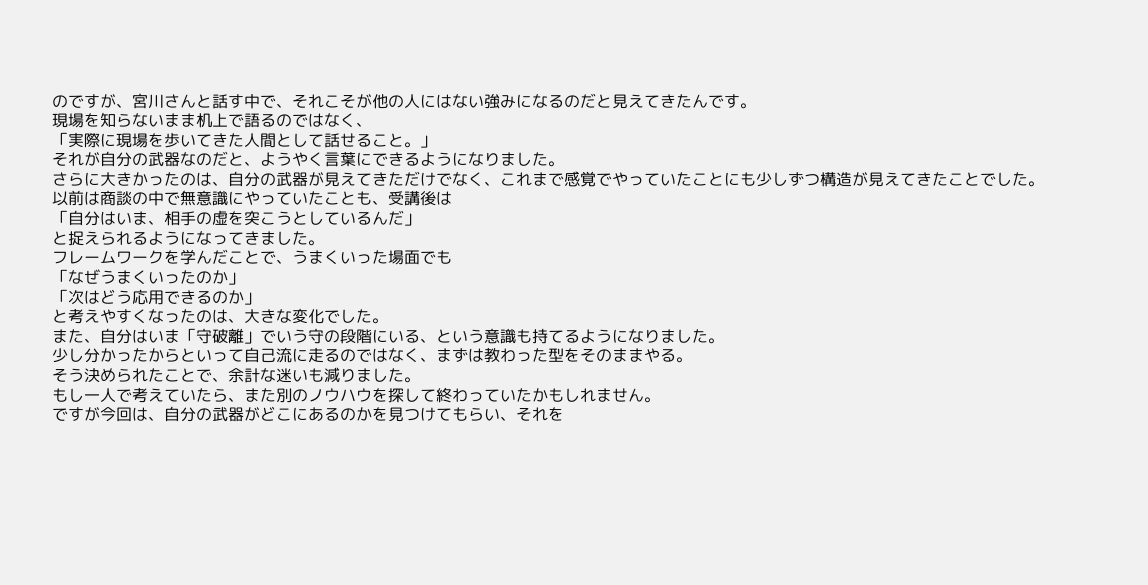のですが、宮川さんと話す中で、それこそが他の人にはない強みになるのだと見えてきたんです。
現場を知らないまま机上で語るのではなく、
「実際に現場を歩いてきた人間として話せること。」
それが自分の武器なのだと、ようやく言葉にできるようになりました。
さらに大きかったのは、自分の武器が見えてきただけでなく、これまで感覚でやっていたことにも少しずつ構造が見えてきたことでした。
以前は商談の中で無意識にやっていたことも、受講後は
「自分はいま、相手の虚を突こうとしているんだ」
と捉えられるようになってきました。
フレームワークを学んだことで、うまくいった場面でも
「なぜうまくいったのか」
「次はどう応用できるのか」
と考えやすくなったのは、大きな変化でした。
また、自分はいま「守破離」でいう守の段階にいる、という意識も持てるようになりました。
少し分かったからといって自己流に走るのではなく、まずは教わった型をそのままやる。
そう決められたことで、余計な迷いも減りました。
もし一人で考えていたら、また別のノウハウを探して終わっていたかもしれません。
ですが今回は、自分の武器がどこにあるのかを見つけてもらい、それを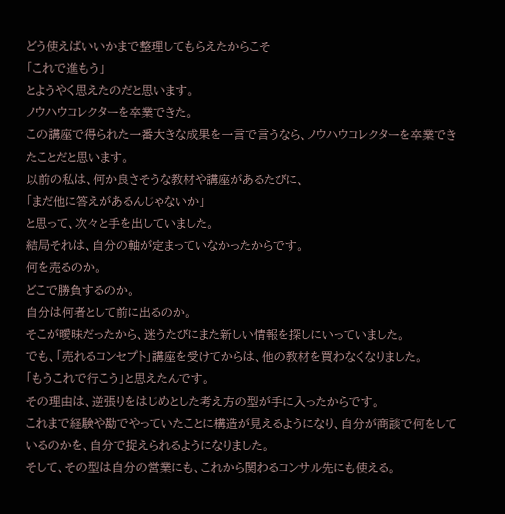どう使えばいいかまで整理してもらえたからこそ
「これで進もう」
とようやく思えたのだと思います。
ノウハウコレクターを卒業できた。
この講座で得られた一番大きな成果を一言で言うなら、ノウハウコレクターを卒業できたことだと思います。
以前の私は、何か良さそうな教材や講座があるたびに、
「まだ他に答えがあるんじゃないか」
と思って、次々と手を出していました。
結局それは、自分の軸が定まっていなかったからです。
何を売るのか。
どこで勝負するのか。
自分は何者として前に出るのか。
そこが曖昧だったから、迷うたびにまた新しい情報を探しにいっていました。
でも、「売れるコンセプト」講座を受けてからは、他の教材を買わなくなりました。
「もうこれで行こう」と思えたんです。
その理由は、逆張りをはじめとした考え方の型が手に入ったからです。
これまで経験や勘でやっていたことに構造が見えるようになり、自分が商談で何をしているのかを、自分で捉えられるようになりました。
そして、その型は自分の営業にも、これから関わるコンサル先にも使える。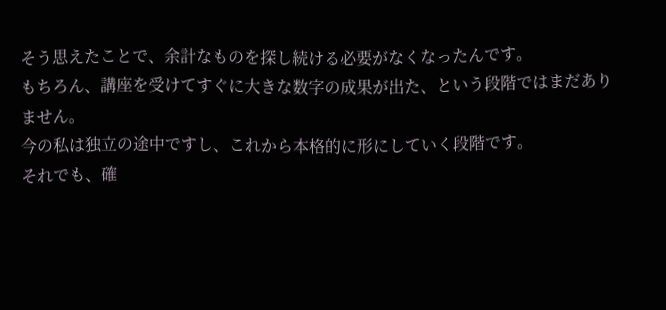そう思えたことで、余計なものを探し続ける必要がなくなったんです。
もちろん、講座を受けてすぐに大きな数字の成果が出た、という段階ではまだありません。
今の私は独立の途中ですし、これから本格的に形にしていく段階です。
それでも、確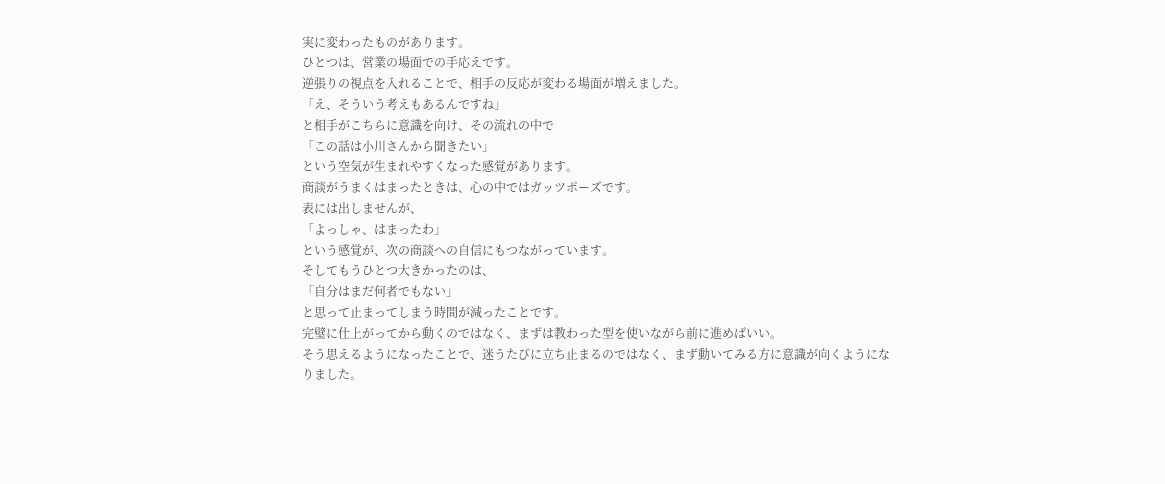実に変わったものがあります。
ひとつは、営業の場面での手応えです。
逆張りの視点を入れることで、相手の反応が変わる場面が増えました。
「え、そういう考えもあるんですね」
と相手がこちらに意識を向け、その流れの中で
「この話は小川さんから聞きたい」
という空気が生まれやすくなった感覚があります。
商談がうまくはまったときは、心の中ではガッツポーズです。
表には出しませんが、
「よっしゃ、はまったわ」
という感覚が、次の商談への自信にもつながっています。
そしてもうひとつ大きかったのは、
「自分はまだ何者でもない」
と思って止まってしまう時間が減ったことです。
完璧に仕上がってから動くのではなく、まずは教わった型を使いながら前に進めばいい。
そう思えるようになったことで、迷うたびに立ち止まるのではなく、まず動いてみる方に意識が向くようになりました。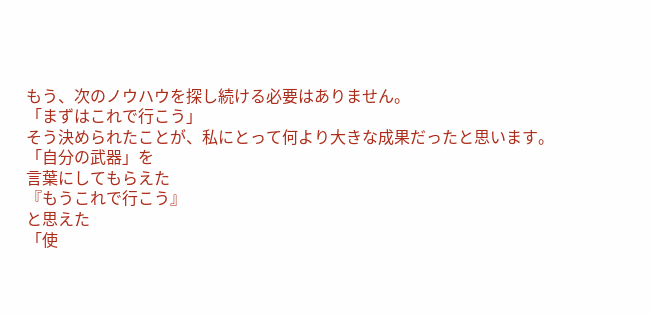もう、次のノウハウを探し続ける必要はありません。
「まずはこれで行こう」
そう決められたことが、私にとって何より大きな成果だったと思います。
「自分の武器」を
言葉にしてもらえた
『もうこれで行こう』
と思えた
「使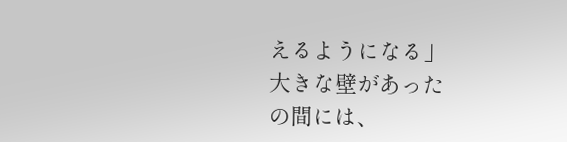えるようになる」
大きな壁があった
の間には、